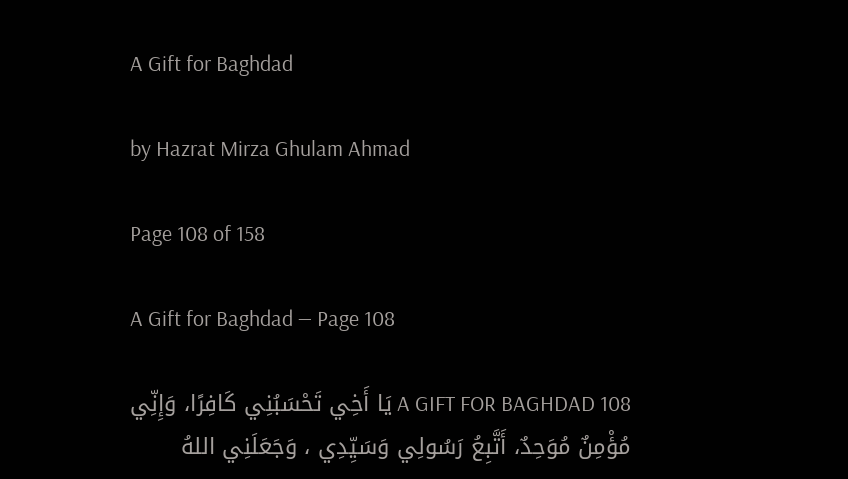A Gift for Baghdad

by Hazrat Mirza Ghulam Ahmad

Page 108 of 158

A Gift for Baghdad — Page 108

108 A GIFT FOR BAGHDAD يَا أَخِي تَحْسَبُنِي كَافِرًا، وَإِنِّي مُؤْمِنٌ مُوَحِدٌ، أَتَّبِعُ رَسُولِي وَسَيِّدِي ، وَجَعَلَنِي اللهُ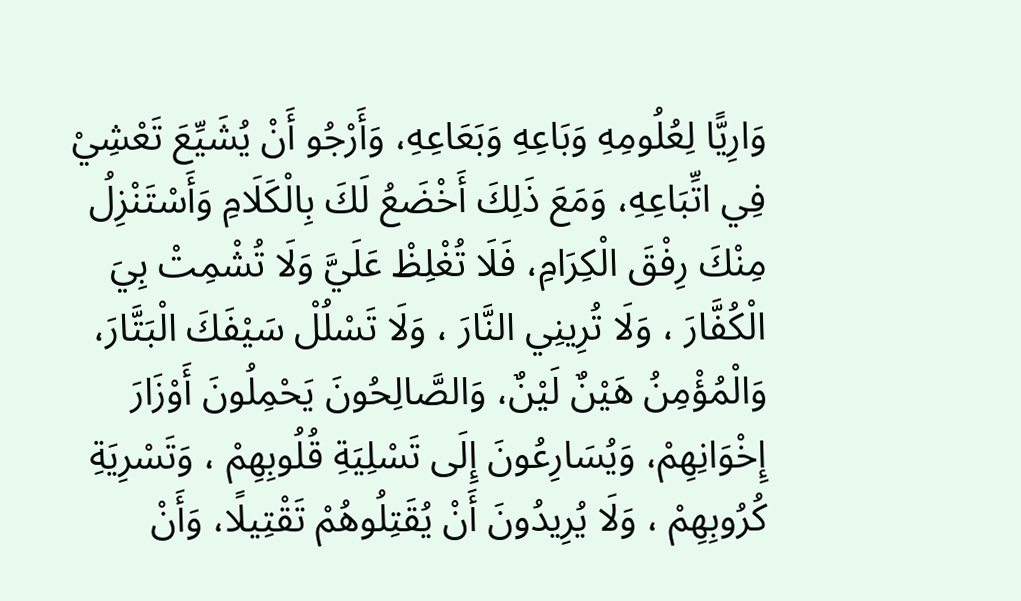وَارِيًّا لِعُلُومِهِ وَبَاعِهِ وَبَعَاعِهِ، وَأَرْجُو أَنْ يُشَيِّعَ تَعْشِيْ فِي اتِّبَاعِهِ، وَمَعَ ذَلِكَ أَخْضَعُ لَكَ بِالْكَلَامِ وَأَسْتَنْزِلُ مِنْكَ رِفْقَ الْكِرَامِ، فَلَا تُغْلِظْ عَلَيَّ وَلَا تُشْمِتْ بِيَ الْكُفَّارَ ، وَلَا تُرِينِي النَّارَ ، وَلَا تَسْلُلْ سَيْفَكَ الْبَتَّارَ، وَالْمُؤْمِنُ هَيْنٌ لَيْنٌ، وَالصَّالِحُونَ يَحْمِلُونَ أَوْزَارَ إِخْوَانِهِمْ، وَيُسَارِعُونَ إِلَى تَسْلِيَةِ قُلُوبِهِمْ ، وَتَسْرِيَةِ كُرُوبِهِمْ ، وَلَا يُرِيدُونَ أَنْ يُقَتِلُوهُمْ تَقْتِيلًا، وَأَنْ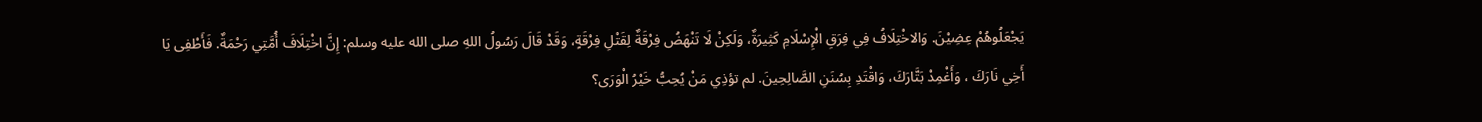يَجْعَلُوهُمْ عِضِيْنَ. وَالاخْتِلَافُ فِي فِرَقِ الْإِسْلَامِ كَثِيرَةٌ، وَلَكِنْ لَا تَنْهَضُ فِرْقَةٌ لِقَتْلِ فِرْقَةٍ، وَقَدْ قَالَ رَسُولُ اللهِ صلى الله عليه وسلم: إِنَّ اخْتِلَافَ أُمَّتِي رَحْمَةٌ. فَأَطْفِى يَا أَخِي نَارَكَ ، وَأَغْمِدْ بَتَّارَكَ، وَاقْتَدِ بِسُنَنِ الصَّالِحِينَ. لم تؤذِي مَنْ يُحِبُّ خَيْرُ الْوَرَى؟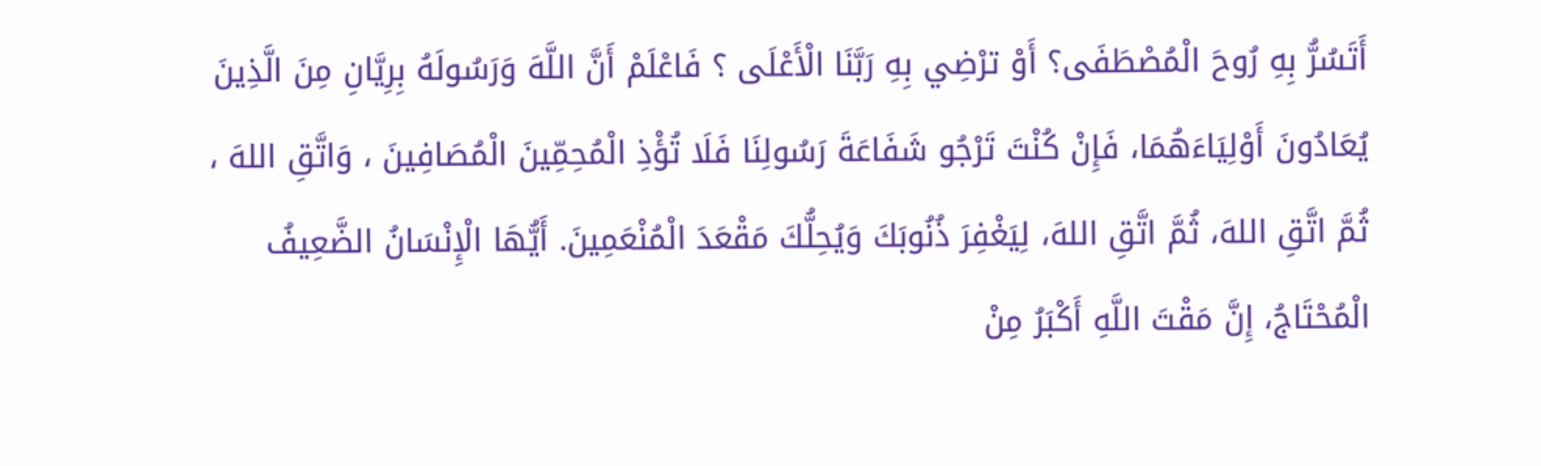أَتَسُرُّ بِهِ رُوحَ الْمُصْطَفَى؟ أَوْ ترْضِي بِهِ رَبَّنَا الْأَعْلَى ؟ فَاعْلَمْ أَنَّ اللَّهَ وَرَسُولَهُ بِرِيَّانِ مِنَ الَّذِينَ يُعَادُونَ أَوْلِيَاءَهُمَا، فَإِنْ كُنْتَ تَرْجُو شَفَاعَةَ رَسُولِنَا فَلَا تُؤْذِ الْمُحِمِّينَ الْمُصَافِينَ ، وَاتَّقِ اللهَ ، ثُمَّ اتَّقِ اللهَ، ثُمَّ اتَّقِ اللهَ، لِيَغْفِرَ ذُنُوبَكَ وَيُحِلُّكَ مَقْعَدَ الْمُنْعَمِينَ. أَيُّهَا الْإِنْسَانُ الضَّعِيفُ الْمُحْتَاجُ، إِنَّ مَقْتَ اللَّهِ أَكْبَرُ مِنْ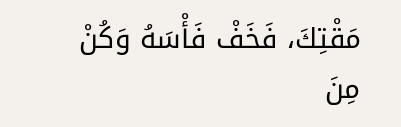مَقْتِكَ، فَخَفْ فَأْسَهُ وَكُنْ مِنَ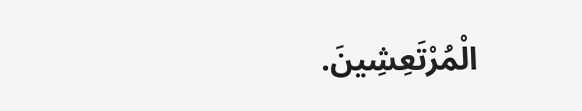الْمُرْتَعِشِينَ.